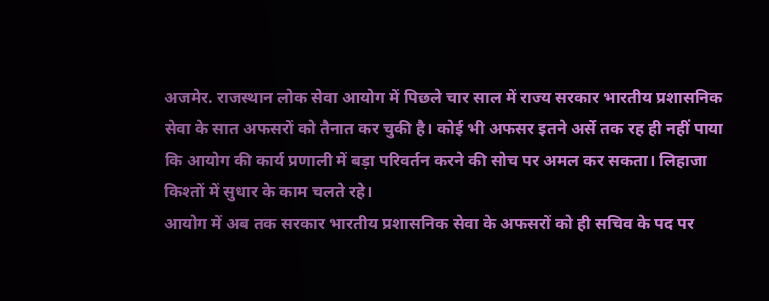अजमेर. राजस्थान लोक सेवा आयोग में पिछले चार साल में राज्य सरकार भारतीय प्रशासनिक सेवा के सात अफसरों को तैनात कर चुकी है। कोई भी अफसर इतने अर्से तक रह ही नहीं पाया कि आयोग की कार्य प्रणाली में बड़ा परिवर्तन करने की सोच पर अमल कर सकता। लिहाजा किश्तों में सुधार के काम चलते रहे।
आयोग में अब तक सरकार भारतीय प्रशासनिक सेवा के अफसरों को ही सचिव के पद पर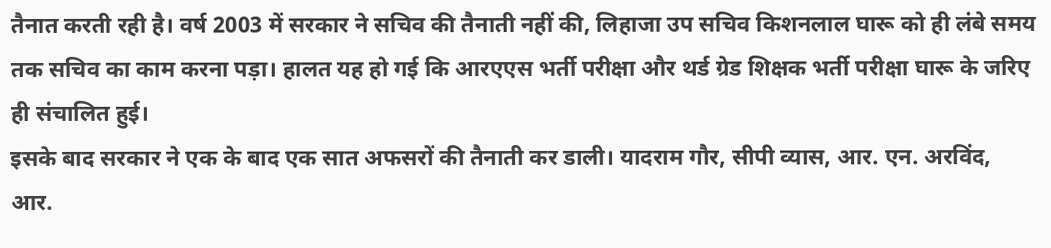तैनात करती रही है। वर्ष 2003 में सरकार ने सचिव की तैनाती नहीं की, लिहाजा उप सचिव किशनलाल घारू को ही लंबे समय तक सचिव का काम करना पड़ा। हालत यह हो गई कि आरएएस भर्ती परीक्षा और थर्ड ग्रेड शिक्षक भर्ती परीक्षा घारू के जरिए ही संचालित हुई।
इसके बाद सरकार ने एक के बाद एक सात अफसरों की तैनाती कर डाली। यादराम गौर, सीपी व्यास, आर. एन. अरविंद, आर.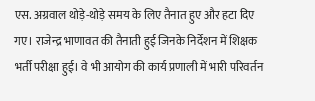एस. अग्रवाल थोड़े-थोड़े समय के लिए तैनात हुए और हटा दिए गए। राजेन्द्र भाणावत की तैनाती हुई जिनके निर्देशन में शिक्षक भर्ती परीक्षा हुई। वे भी आयोग की कार्य प्रणाली में भारी परिवर्तन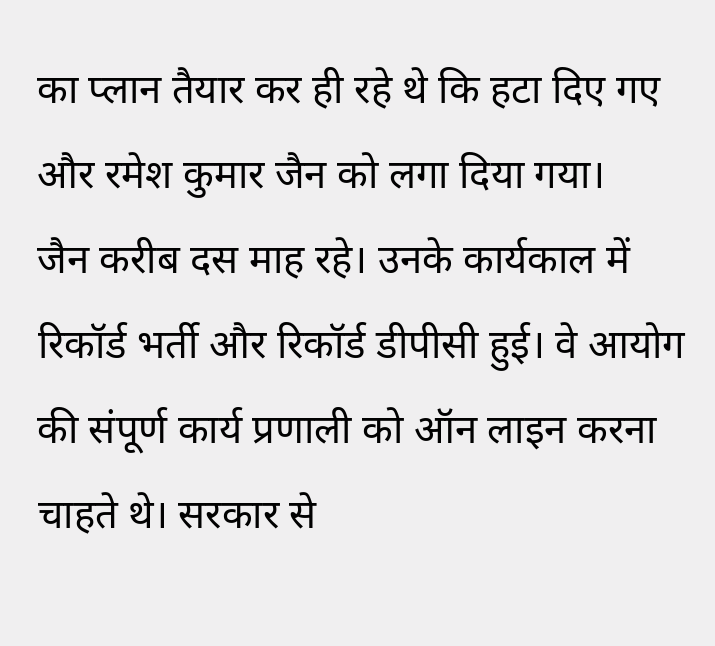का प्लान तैयार कर ही रहे थे कि हटा दिए गए और रमेश कुमार जैन को लगा दिया गया।
जैन करीब दस माह रहे। उनके कार्यकाल में रिकॉर्ड भर्ती और रिकॉर्ड डीपीसी हुई। वे आयोग की संपूर्ण कार्य प्रणाली को ऑन लाइन करना चाहते थे। सरकार से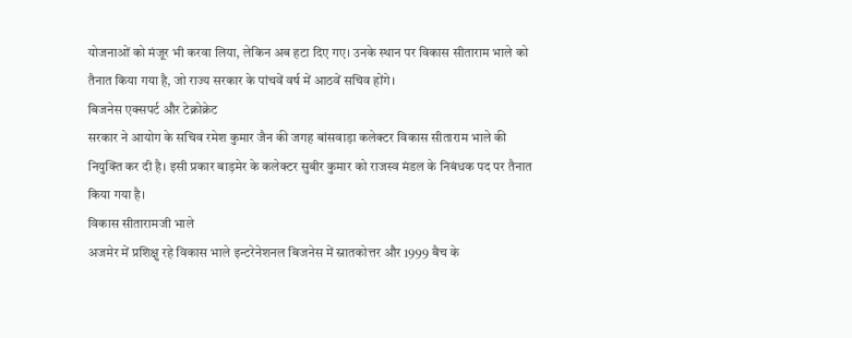योजनाओं को मंजूर भी करवा लिया, लेकिन अब हटा दिए गए। उनके स्थान पर विकास सीताराम भाले को तैनात किया गया है, जो राज्य सरकार के पांचवें वर्ष में आठवें सचिव होंगे।
बिजनेस एक्सपर्ट और टेक्नोक्रेट
सरकार ने आयोग के सचिव रमेश कुमार जैन की जगह बांसवाड़ा कलेक्टर विकास सीताराम भाले की नियुक्ति कर दी है। इसी प्रकार बाड़मेर के कलेक्टर सुबीर कुमार को राजस्व मंडल के निबंधक पद पर तैनात किया गया है।
विकास सीतारामजी भाले
अजमेर में प्रशिक्षु रहे विकास भाले इन्टरेनेशनल बिजनेस में स्नातकोत्तर और 1999 बैच के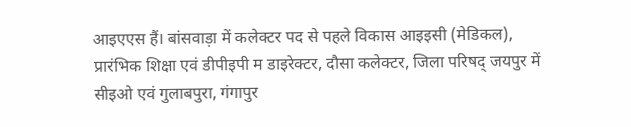आइएएस हैं। बांसवाड़ा में कलेक्टर पद से पहले विकास आइइसी (मेडिकल), प्रारंभिक शिक्षा एवं डीपीइपी म डाइरेक्टर, दौसा कलेक्टर, जिला परिषद् जयपुर में सीइओ एवं गुलाबपुरा, गंगापुर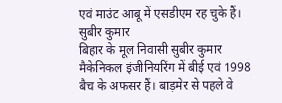एवं माउंट आबू में एसडीएम रह चुके हैं।
सुबीर कुमार
बिहार के मूल निवासी सुबीर कुमार मैकेनिकल इंजीनियरिंग में बीई एवं 1998 बैच के अफसर हैं। बाड़मेर से पहले वे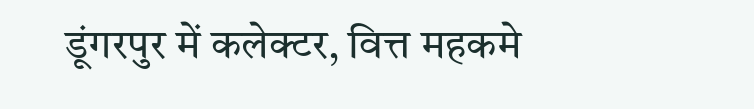डूंगरपुर में कलेक्टर, वित्त महकमे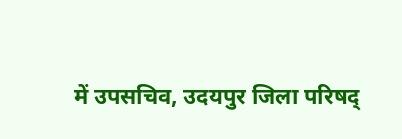में उपसचिव, उदयपुर जिला परिषद्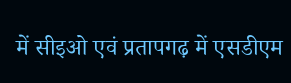में सीइओ एवं प्रतापगढ़ में एसडीएम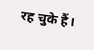रह चुके हैं।